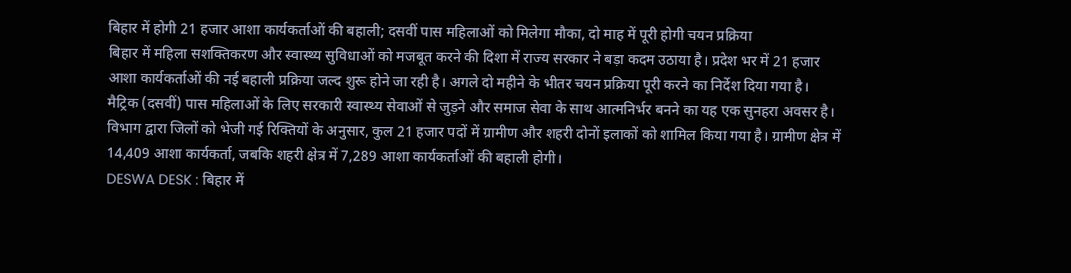बिहार में होगी 21 हजार आशा कार्यकर्ताओं की बहाली; दसवीं पास महिलाओं को मिलेगा मौका, दो माह में पूरी होगी चयन प्रक्रिया
बिहार में महिला सशक्तिकरण और स्वास्थ्य सुविधाओं को मजबूत करने की दिशा में राज्य सरकार ने बड़ा कदम उठाया है। प्रदेश भर में 21 हजार आशा कार्यकर्ताओं की नई बहाली प्रक्रिया जल्द शुरू होने जा रही है। अगले दो महीने के भीतर चयन प्रक्रिया पूरी करने का निर्देश दिया गया है। मैट्रिक (दसवीं) पास महिलाओं के लिए सरकारी स्वास्थ्य सेवाओं से जुड़ने और समाज सेवा के साथ आत्मनिर्भर बनने का यह एक सुनहरा अवसर है। विभाग द्वारा जिलों को भेजी गई रिक्तियों के अनुसार, कुल 21 हजार पदों में ग्रामीण और शहरी दोनों इलाकों को शामिल किया गया है। ग्रामीण क्षेत्र में 14,409 आशा कार्यकर्ता, जबकि शहरी क्षेत्र में 7,289 आशा कार्यकर्ताओं की बहाली होगी।
DESWA DESK : बिहार में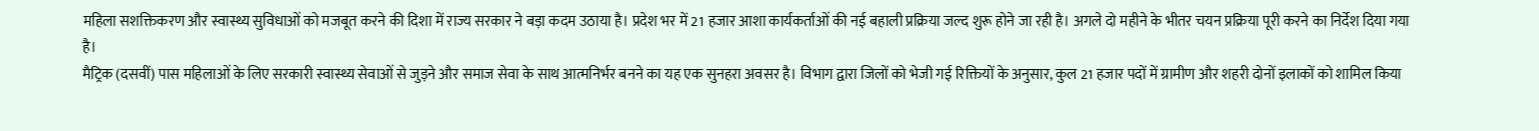महिला सशक्तिकरण और स्वास्थ्य सुविधाओं को मजबूत करने की दिशा में राज्य सरकार ने बड़ा कदम उठाया है। प्रदेश भर में 21 हजार आशा कार्यकर्ताओं की नई बहाली प्रक्रिया जल्द शुरू होने जा रही है। अगले दो महीने के भीतर चयन प्रक्रिया पूरी करने का निर्देश दिया गया है।
मैट्रिक (दसवीं) पास महिलाओं के लिए सरकारी स्वास्थ्य सेवाओं से जुड़ने और समाज सेवा के साथ आत्मनिर्भर बनने का यह एक सुनहरा अवसर है। विभाग द्वारा जिलों को भेजी गई रिक्तियों के अनुसार, कुल 21 हजार पदों में ग्रामीण और शहरी दोनों इलाकों को शामिल किया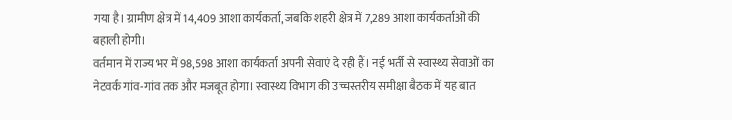गया है। ग्रामीण क्षेत्र में 14,409 आशा कार्यकर्ता, जबकि शहरी क्षेत्र में 7,289 आशा कार्यकर्ताओं की बहाली होगी।
वर्तमान में राज्य भर में 98,598 आशा कार्यकर्ता अपनी सेवाएं दे रही हैं। नई भर्ती से स्वास्थ्य सेवाओं का नेटवर्क गांव-गांव तक और मजबूत होगा। स्वास्थ्य विभाग की उच्चस्तरीय समीक्षा बैठक में यह बात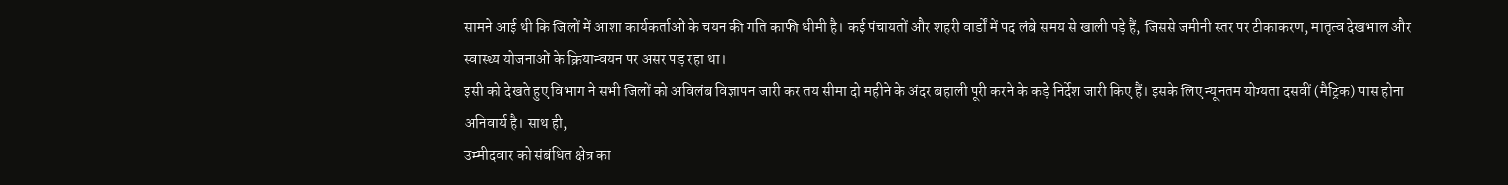सामने आई थी कि जिलों में आशा कार्यकर्ताओं के चयन की गति काफी धीमी है। कई पंचायतों और शहरी वार्डों में पद लंबे समय से खाली पड़े हैं, जिससे जमीनी स्तर पर टीकाकरण, मातृत्व देखभाल और स्वास्थ्य योजनाओं के क्रियान्वयन पर असर पड़ रहा था।
इसी को देखते हुए विभाग ने सभी जिलों को अविलंब विज्ञापन जारी कर तय सीमा दो महीने के अंदर बहाली पूरी करने के कड़े निर्देश जारी किए हैं। इसके लिए न्यूनतम योग्यता दसवीं (मैट्रिक) पास होना अनिवार्य है। साथ ही,
उम्मीदवार को संबंधित क्षेत्र का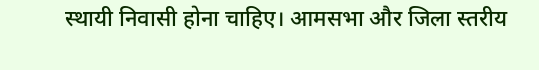स्थायी निवासी होना चाहिए। आमसभा और जिला स्तरीय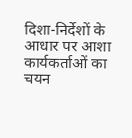दिशा-निर्देशों के आधार पर आशा कार्यकर्ताओं का चयन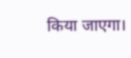किया जाएगा।